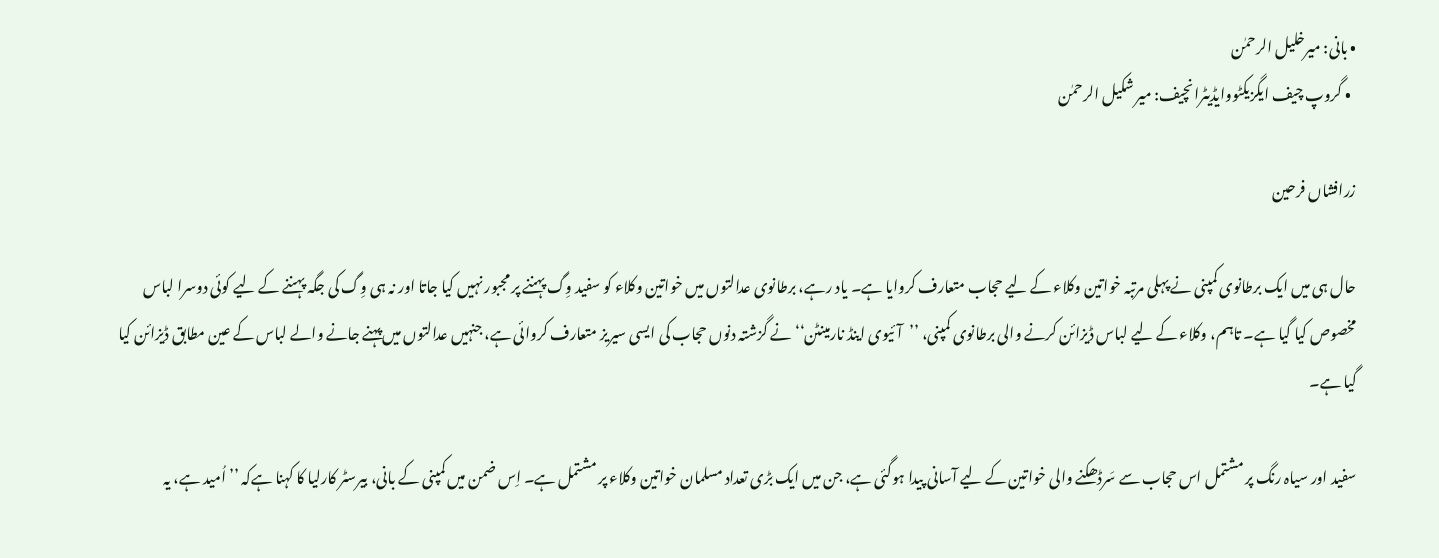• بانی: میرخلیل الرحمٰن
  • گروپ چیف ایگزیکٹووایڈیٹرانچیف: میر شکیل الرحمٰن

زرافشاں فرحین

حال ہی میں ایک برطانوی کمپنی نے پہلی مرتبہ خواتین وکلاء کے لیے حجاب متعارف کروایا ہے۔ یاد رہے، برطانوی عدالتوں میں خواتین وکلاء کو سفید وِگ پہننے پر مجبور نہیں کیا جاتا اور نہ ہی وِگ کی جگہ پہننے کے لیے کوئی دوسرا لباس مخصوص کیا گیا ہے۔ تاہم، وکلاء کے لیے لباس ڈیزائن کرنے والی برطانوی کمپنی، ’’آئیوی اینڈ نارمینٹن‘‘ نے گزشتہ دنوں حجاب کی ایسی سیریز متعارف کروائی ہے، جنہیں عدالتوں میں پہنے جانے والے لباس کے عین مطابق ڈیزائن کیا گیا ہے۔

سفید اور سیاہ رنگ پر مشتمل اس حجاب سے سَرڈھکنے والی خواتین کے لیے آسانی پیدا ہوگئی ہے، جن میں ایک بڑی تعداد مسلمان خواتین وکلاء پر مشتمل ہے۔ اِس ضمن میں کمپنی کے بانی، بیرسٹر کارلیا کا کہنا ہےکہ ’’اُمید ہے، یہ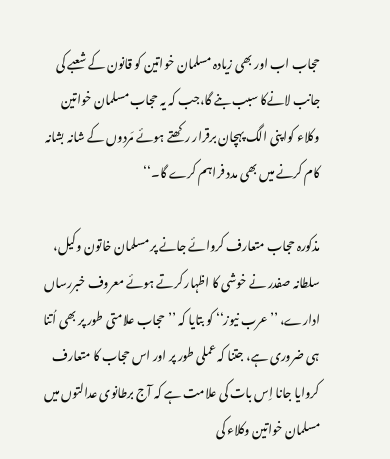حجاب اب اور بھی زیادہ مسلمان خواتین کو قانون کے شعبے کی جانب لانےکا سبب بنے گا،جب کہ یہ حجاب مسلمان خواتین وکلاء کواپنی الگ پہچان برقرار رکھتے ہوئے مَردوں کے شانہ بشانہ کام کرنے میں بھی مدد فراہم کرے گا۔‘‘

مذکورہ حجاب متعارف کروائے جانے پر مسلمان خاتون وکیل، سلطانہ صفدر نے خوشی کا اظہار کرتے ہوئے معروف خبررساں ادارے، ’’عرب نیوز‘‘ کو بتایا کہ ’’حجاب علامتی طور پر بھی اُتنا ہی ضروری ہے، جتنا کہ عملی طور پر اور اس حجاب کا متعارف کروایا جانا اِس بات کی علامت ہے کہ آج برطانوی عدالتوں میں مسلمان خواتین وکلاء کی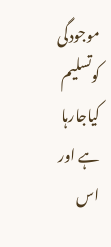موجودگی کوتسلیم کیاجارہا ہے اور اس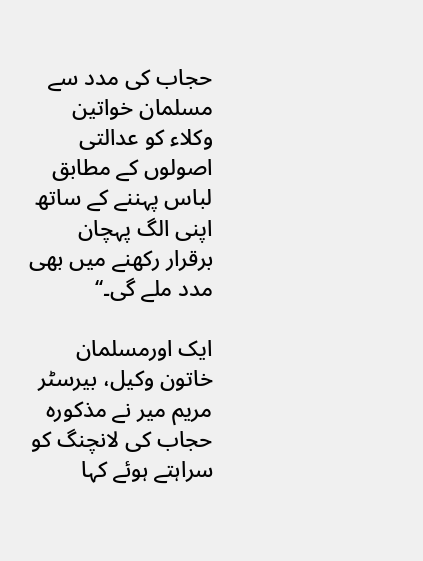حجاب کی مدد سے مسلمان خواتین وکلاء کو عدالتی اصولوں کے مطابق لباس پہننے کے ساتھ اپنی الگ پہچان برقرار رکھنے میں بھی مدد ملے گی۔‘‘

ایک اورمسلمان خاتون وکیل، بیرسٹر مریم میر نے مذکورہ حجاب کی لانچنگ کو سراہتے ہوئے کہا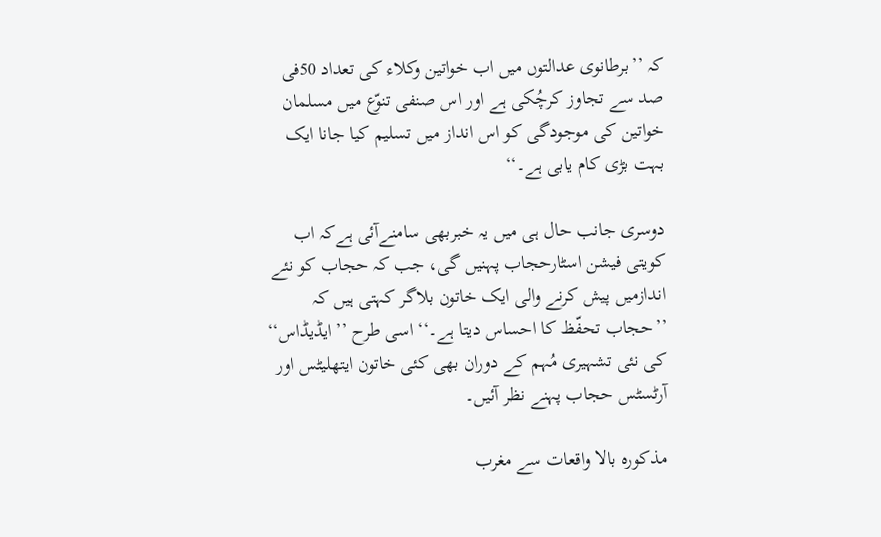کہ ’’برطانوی عدالتوں میں اب خواتین وکلاء کی تعداد 50فی صد سے تجاوز کرچُکی ہے اور اس صنفی تنوّع میں مسلمان خواتین کی موجودگی کو اس انداز میں تسلیم کیا جانا ایک بہت بڑی کام یابی ہے۔‘‘

دوسری جانب حال ہی میں یہ خبربھی سامنےآئی ہےکہ اب کویتی فیشن اسٹارحجاب پہنیں گی، جب کہ حجاب کو نئے اندازمیں پیش کرنے والی ایک خاتون بلاگر کہتی ہیں کہ ’’حجاب تحفّظ کا احساس دیتا ہے۔‘‘ اسی طرح ’’ایڈیڈاس‘‘ کی نئی تشہیری مُہم کے دوران بھی کئی خاتون ایتھلیٹس اور آرٹسٹس حجاب پہنے نظر آئیں۔

مذکورہ بالا واقعات سے مغرب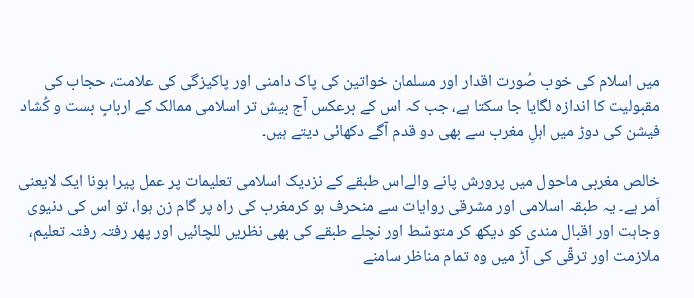میں اسلام کی خوب صُورت اقدار اور مسلمان خواتین کی پاک دامنی اور پاکیزگی کی علامت، حجاب کی مقبولیت کا اندازہ لگایا جا سکتا ہے، جب کہ اس کے برعکس آج بیش تر اسلامی ممالک کے اربابِ بست و کُشاد فیشن کی دوڑ میں اہلِ مغرب سے بھی دو قدم آگے دکھائی دیتے ہیں۔

خالص مغربی ماحول میں پرورش پانے والےاس طبقے کے نزدیک اسلامی تعلیمات پر عمل پیرا ہونا ایک لایعنی اَمر ہے۔ یہ طبقہ اسلامی اور مشرقی روایات سے منحرف ہو کرمغرب کی راہ پر گام زن ہوا، تو اس کی دنیوی وجاہت اور اقبال مندی کو دیکھ کر متوسّط اور نچلے طبقے کی بھی نظریں للچائیں اور پھر رفتہ رفتہ تعلیم، ملازمت اور ترقّی کی آڑ میں وہ تمام مناظر سامنے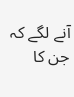آنے لگے کہ جن کا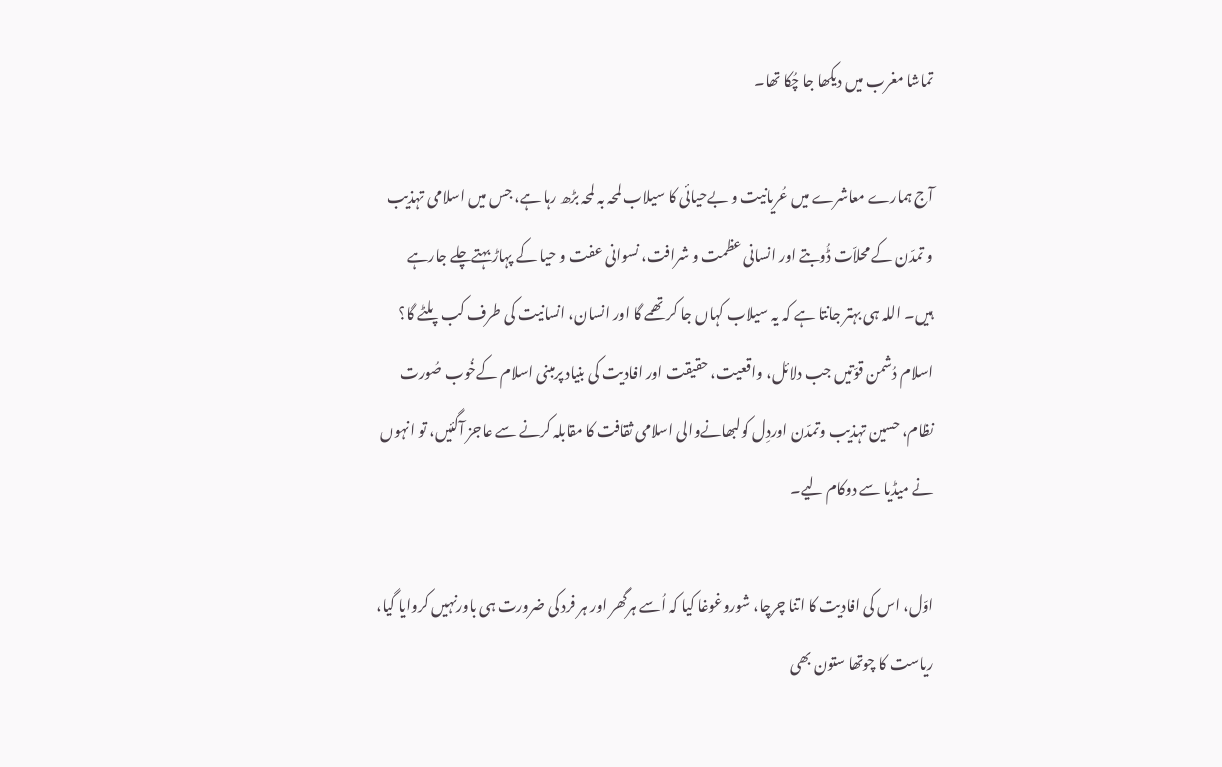تماشا مغرب میں دیکھا جا چُکا تھا۔

آج ہمارے معاشرے میں عُریانیت و بےحیائی کا سیلاب لمحہ بہ لمحہ بڑھ رہا ہے، جس میں اسلامی تہذیب و تمدّن کے محلاّت ڈُوبتے اور انسانی عظمت و شرافت، نسوانی عفت و حیا کے پہاڑ بہتےچلے جارہے ہیں۔ اللہ ہی بہتر جانتا ہے کہ یہ سیلاب کہاں جا کر تھمے گا اور انسان، انسانیت کی طرف کب پلٹے گا؟ اسلام دُشمن قوّتیں جب دلائل، واقعیت، حقیقت اور افادیت کی بنیاد پرمبنی اسلام کےخُوب صُورت نظام، حسین تہذیب وتمدّن اوردِل کولبھانےوالی اسلامی ثقافت کا مقابلہ کرنے سے عاجز آگئیں، تو انہوں نے میڈیا سے دوکام لیے۔

اوّل، اس کی افادیت کا اتنا چرچا، شوروغوغا کیا کہ اُسے ہرگھر اور ہر فرد کی ضرورت ہی باورنہیں کروایا گیا، ریاست کا چوتھا ستون بھی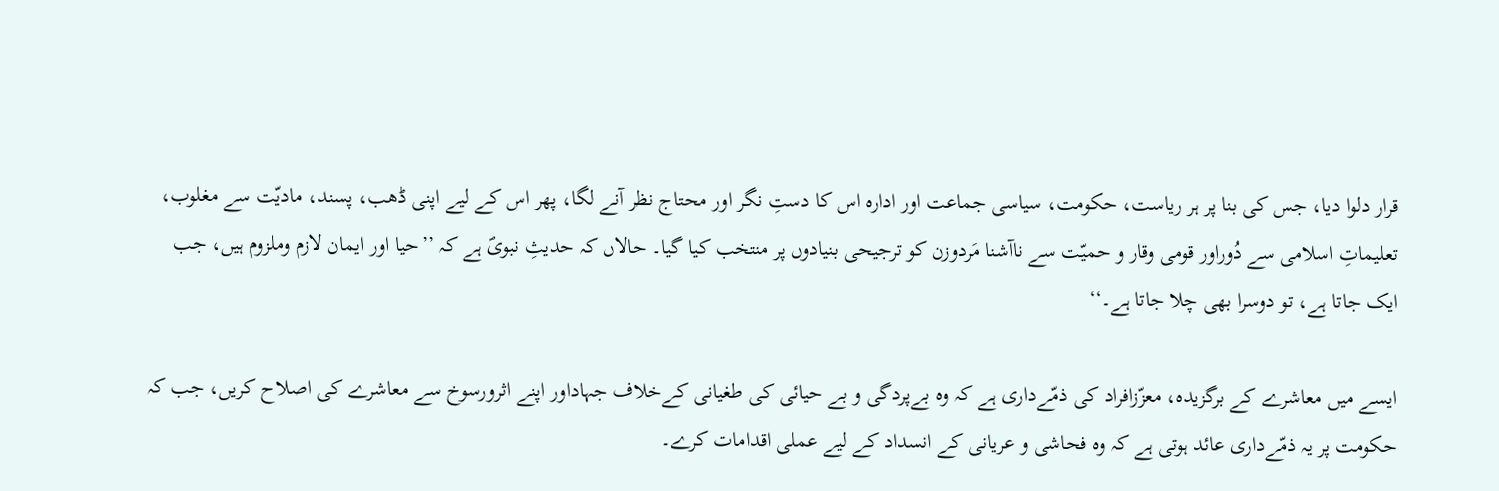قرار دلوا دیا، جس کی بنا پر ہر ریاست، حکومت، سیاسی جماعت اور ادارہ اس کا دستِ نگر اور محتاج نظر آنے لگا، پھر اس کے لیے اپنی ڈھب، پسند، مادیّت سے مغلوب، تعلیماتِ اسلامی سے دُوراور قومی وقار و حمیّت سے ناآشنا مَردوزن کو ترجیحی بنیادوں پر منتخب کیا گیا۔ حالاں کہ حدیثِ نبویؐ ہے کہ ’’حیا اور ایمان لازم وملزوم ہیں، جب ایک جاتا ہے، تو دوسرا بھی چلا جاتا ہے۔‘‘

ایسے میں معاشرے کے برگزیدہ، معزّزافراد کی ذمّےداری ہے کہ وہ بےپردگی و بے حیائی کی طغیانی کےخلاف جہاداور اپنے اثرورسوخ سے معاشرے کی اصلاح کریں، جب کہ حکومت پر یہ ذمّےداری عائد ہوتی ہے کہ وہ فحاشی و عریانی کے انسداد کے لیے عملی اقدامات کرے۔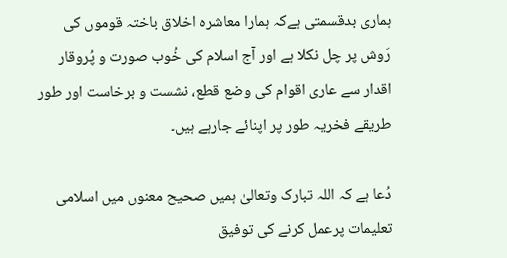ہماری بدقسمتی ہےکہ ہمارا معاشرہ اخلاق باختہ قوموں کی رَوش پر چل نکلا ہے اور آج اسلام کی خُوب صورت و پُروقار اقدار سے عاری اقوام کی وضع قطع، نشست و برخاست اور طور طریقے فخریہ طور پر اپنائے جارہے ہیں۔

دُعا ہے کہ اللہ تبارک وتعالیٰ ہمیں صحیح معنوں میں اسلامی تعلیمات پرعمل کرنے کی توفیق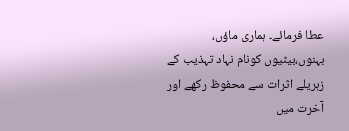عطا فرمائے۔ ہماری ماؤں، بہنوں،بیٹیوں کونام نہاد تہذیب کے زہریلے اثرات سے محفوظ رکھے اور آخرت میں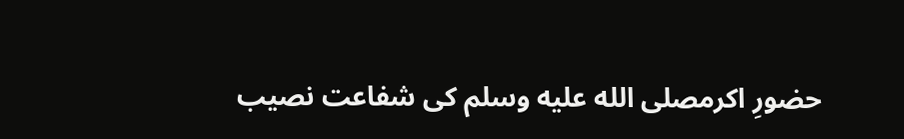حضورِ اکرمصلى الله عليه وسلم کی شفاعت نصیب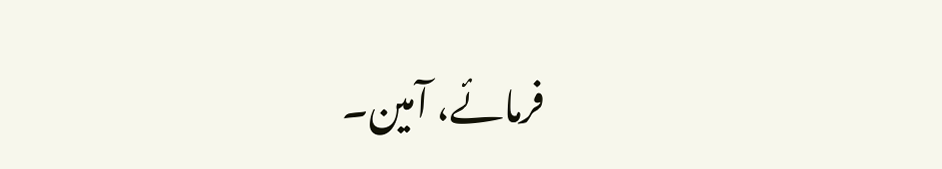فرمائے، آمین۔